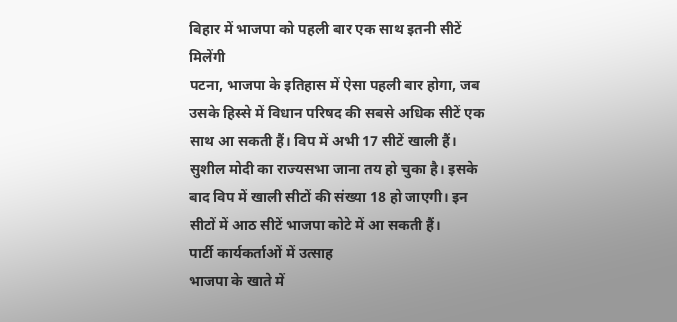बिहार में भाजपा को पहली बार एक साथ इतनी सीटें मिलेंगी
पटना, भाजपा के इतिहास में ऐसा पहली बार होगा, जब उसके हिस्से में विधान परिषद की सबसे अधिक सीटें एक साथ आ सकती हैं। विप में अभी 17 सीटें खाली हैं। सुशील मोदी का राज्यसभा जाना तय हो चुका है। इसके बाद विप में खाली सीटों की संख्या 18 हो जाएगी। इन सीटों में आठ सीटें भाजपा कोटे में आ सकती हैं।
पार्टी कार्यकर्ताओं में उत्साह
भाजपा के खाते में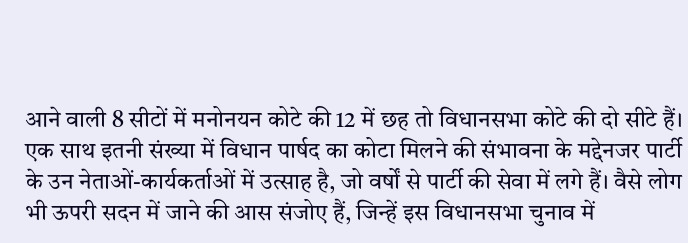आने वाली 8 सीटों में मनोनयन कोटे की 12 में छह तो विधानसभा कोटे की दो सीटे हैं। एक साथ इतनी संख्या में विधान पार्षद का कोटा मिलने की संभावना के मद्देनजर पार्टी के उन नेताओं-कार्यकर्ताओं में उत्साह है, जो वर्षों से पार्टी की सेवा में लगे हैं। वैसे लोग भी ऊपरी सदन में जाने की आस संजोए हैं, जिन्हें इस विधानसभा चुनाव में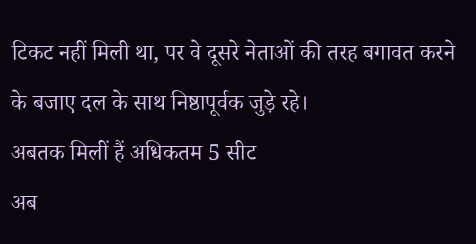टिकट नहीं मिली था, पर वे दूसरे नेताओं की तरह बगावत करने के बजाए दल के साथ निष्ठापूर्वक जुड़े रहे।
अबतक मिलीं हैं अधिकतम 5 सीट
अब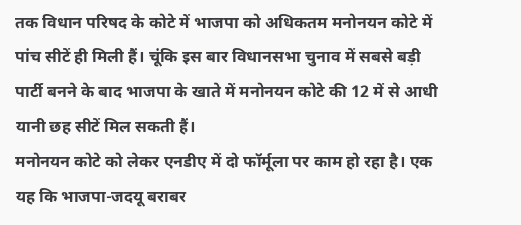तक विधान परिषद के कोटे में भाजपा को अधिकतम मनोनयन कोटे में पांच सीटें ही मिली हैं। चूंकि इस बार विधानसभा चुनाव में सबसे बड़ी पार्टी बनने के बाद भाजपा के खाते में मनोनयन कोटे की 12 में से आधी यानी छह सीटें मिल सकती हैं।
मनोनयन कोटे को लेकर एनडीए में दो फॉर्मूला पर काम हो रहा है। एक यह कि भाजपा-जदयू बराबर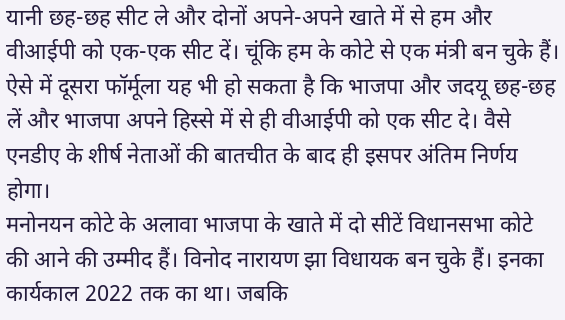यानी छह-छह सीट ले और दोनों अपने-अपने खाते में से हम और वीआईपी को एक-एक सीट दें। चूंकि हम के कोटे से एक मंत्री बन चुके हैं। ऐसे में दूसरा फॉर्मूला यह भी हो सकता है कि भाजपा और जदयू छह-छह लें और भाजपा अपने हिस्से में से ही वीआईपी को एक सीट दे। वैसे एनडीए के शीर्ष नेताओं की बातचीत के बाद ही इसपर अंतिम निर्णय होगा।
मनोनयन कोटे के अलावा भाजपा के खाते में दो सीटें विधानसभा कोटे की आने की उम्मीद हैं। विनोद नारायण झा विधायक बन चुके हैं। इनका कार्यकाल 2022 तक का था। जबकि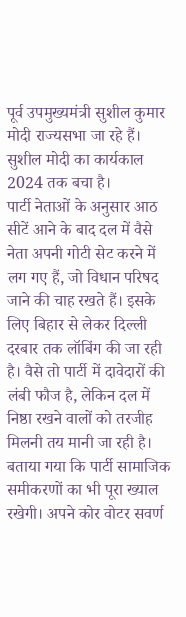पूर्व उपमुख्यमंत्री सुशील कुमार मोदी राज्यसभा जा रहे हैं। सुशील मोदी का कार्यकाल 2024 तक बचा है।
पार्टी नेताओं के अनुसार आठ सीटें आने के बाद दल में वैसे नेता अपनी गोटी सेट करने में लग गए हैं, जो विधान परिषद जाने की चाह रखते हैं। इसके लिए बिहार से लेकर दिल्ली दरबार तक लॉबिंग की जा रही है। वैसे तो पार्टी में दावेदारों की लंबी फौज है, लेकिन दल में निष्ठा रखने वालों को तरजीह मिलनी तय मानी जा रही है। बताया गया कि पार्टी सामाजिक समीकरणों का भी पूरा ख्याल रखेगी। अपने कोर वोटर सवर्ण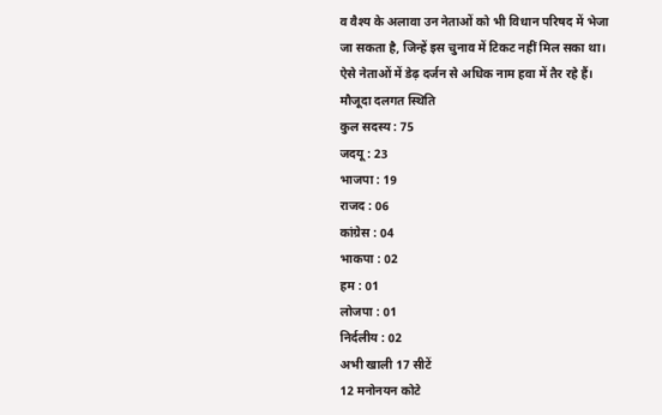व वैश्य के अलावा उन नेताओं को भी विधान परिषद में भेजा जा सकता है, जिन्हें इस चुनाव में टिकट नहीं मिल सका था। ऐसे नेताओं में डेढ़ दर्जन से अधिक नाम हवा में तैर रहे हैं।
मौजूदा दलगत स्थिति
कुल सदस्य : 75
जदयू : 23
भाजपा : 19
राजद : 06
कांग्रेस : 04
भाकपा : 02
हम : 01
लोजपा : 01
निर्दलीय : 02
अभी खाली 17 सीटें
12 मनोनयन कोटे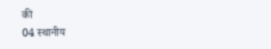की
04 स्थानीय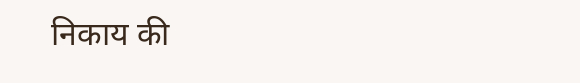निकाय की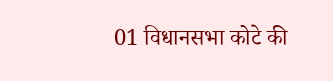01 विधानसभा कोटे की